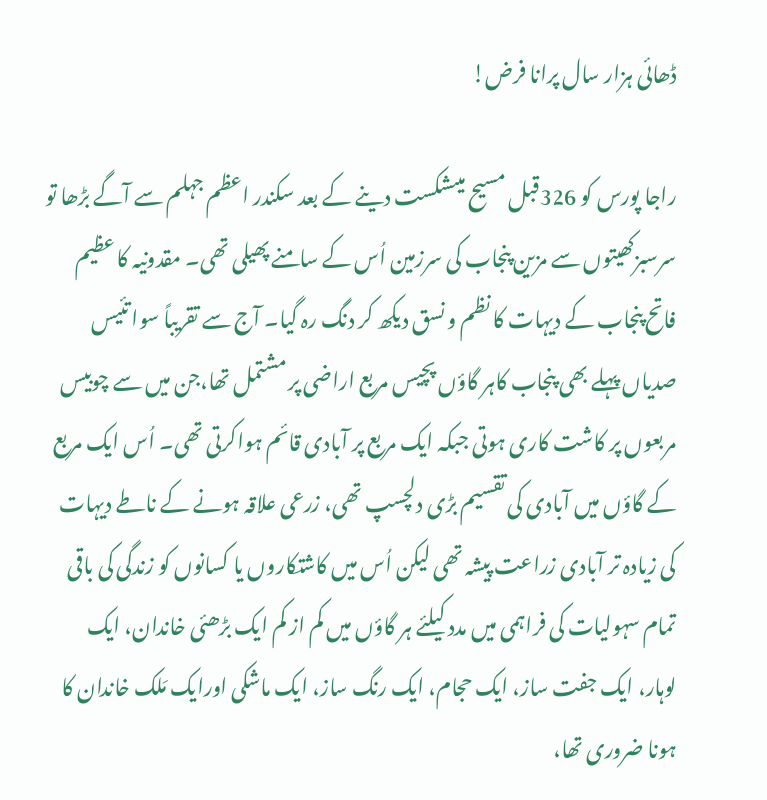ڈھائی ہزار سال پرانا فرض!

راجا پورس کو 326قبل مسیح میںشکست دینے کے بعد سکندر اعظم جہلم سے آگے بڑھا تو سرسبزکھیتوں سے مزین پنجاب کی سرزمین اُس کے سامنے پھیلی تھی۔ مقدونیہ کا عظیم فاتح پنجاب کے دیہات کا نظم و نسق دیکھ کر دنگ رہ گیا۔ آج سے تقریباً سوا تئیس صدیاں پہلے بھی پنجاب کاہر گاؤں پچیس مربع اراضی پر مشتمل تھا،جن میں سے چوبیس مربعوں پر کاشت کاری ہوتی جبکہ ایک مربع پر آبادی قائم ہواکرتی تھی۔ اُس ایک مربع کے گاؤں میں آبادی کی تقسیم بڑی دلچسپ تھی، زرعی علاقہ ہونے کے ناطے دیہات کی زیادہ تر آبادی زراعت پیشہ تھی لیکن اُس میں کاشتکاروں یا کسانوں کو زندگی کی باقی تمام سہولیات کی فراہمی میں مدد کیلئے ہر گاؤں میں کم از کم ایک بڑھئی خاندان، ایک لوہار، ایک جفت ساز، ایک حجام، ایک رنگ ساز، ایک ماشکی اورایک مَلک خاندان کا ہونا ضروری تھا،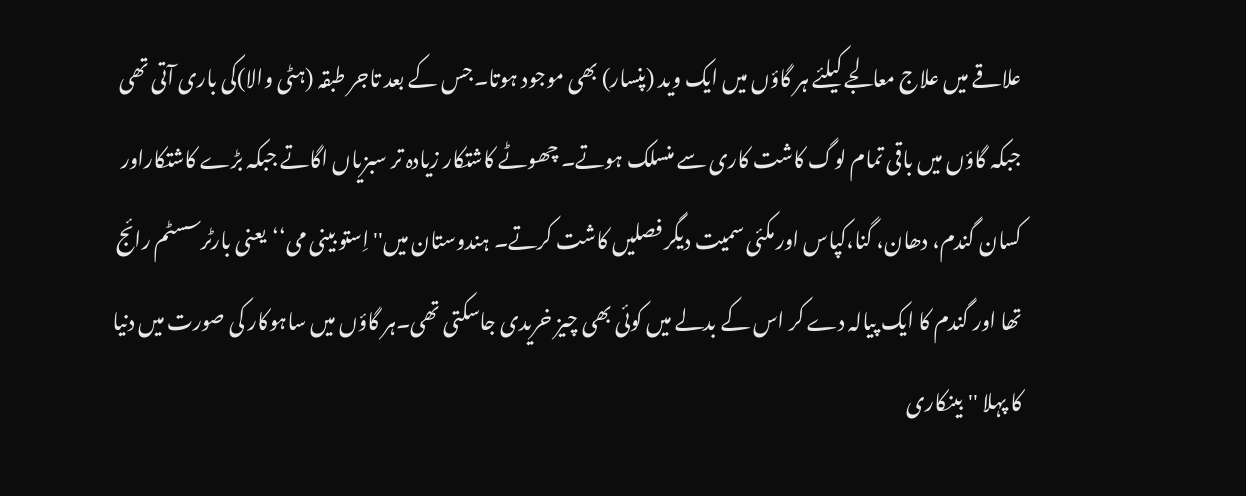علاقے میں علاج معالجے کیلئے ہر گاؤں میں ایک وید (پنسار) بھی موجود ہوتا۔جس کے بعد تاجر طبقہ (ہٹی والا)کی باری آتی تھی جبکہ گاؤں میں باقی تمام لوگ کاشت کاری سے منسلک ہوتے۔ چھوٹے کاشتکار زیادہ تر سبزیاں اگاتے جبکہ بڑے کاشتکاراور کسان گندم، دھان، گنا،کپاس اور مکئی سمیت دیگر فصلیں کاشت کرتے۔ ہندوستان میں''اِستو بینی می‘‘یعنی بارٹرسسٹم رائج تھا اور گندم کا ایک پیالہ دے کر اس کے بدلے میں کوئی بھی چیز خریدی جاسکتی تھی۔ہر گاؤں میں ساہوکار کی صورت میں دنیا کا پہلا ''بینکاری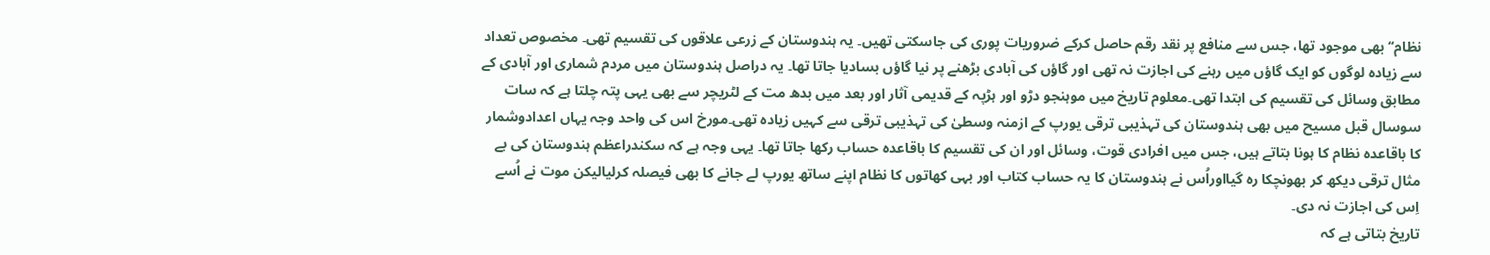نظام‘‘ بھی موجود تھا، جس سے منافع پر نقد رقم حاصل کرکے ضروریات پوری کی جاسکتی تھیں۔ یہ ہندوستان کے زرعی علاقوں کی تقسیم تھی۔ مخصوص تعداد سے زیادہ لوگوں کو ایک گاؤں میں رہنے کی اجازت نہ تھی اور گاؤں کی آبادی بڑھنے پر نیا گاؤں بسادیا جاتا تھا۔ یہ دراصل ہندوستان میں مردم شماری اور آبادی کے مطابق وسائل کی تقسیم کی ابتدا تھی۔معلوم تاریخ میں موہنجو دڑو اور ہڑپہ کے قدیمی آثار اور بعد میں بدھ مت کے لٹریچر سے بھی یہی پتہ چلتا ہے کہ سات سوسال قبل مسیح میں بھی ہندوستان کی تہذیبی ترقی یورپ کے ازمنہ وسطیٰ کی تہذیبی ترقی سے کہیں زیادہ تھی۔مورخ اس کی واحد وجہ یہاں اعدادوشمار کا باقاعدہ نظام کا ہونا بتاتے ہیں، جس میں افرادی قوت، وسائل اور ان کی تقسیم کا باقاعدہ حساب رکھا جاتا تھا۔ یہی وجہ ہے کہ سکندراعظم ہندوستان کی بے مثال ترقی دیکھ کر بھونچکا رہ گیااوراُس نے ہندوستان کا یہ حساب کتاب اور بہی کھاتوں کا نظام اپنے ساتھ یورپ لے جانے کا بھی فیصلہ کرلیالیکن موت نے اُسے اِس کی اجازت نہ دی۔
تاریخ بتاتی ہے کہ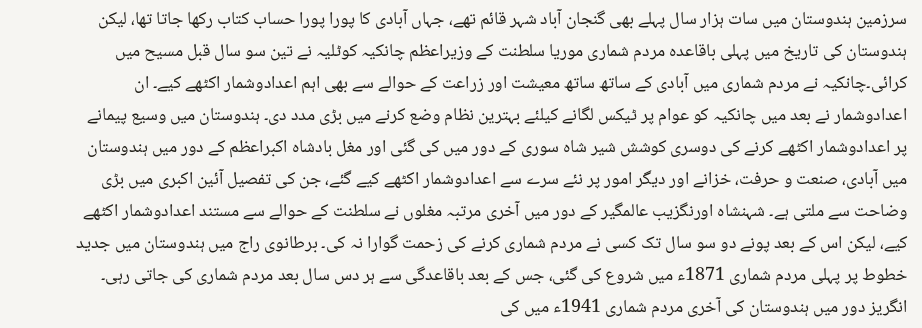سرزمین ہندوستان میں سات ہزار سال پہلے بھی گنجان آباد شہر قائم تھے، جہاں آبادی کا پورا پورا حساب کتاب رکھا جاتا تھا، لیکن ہندوستان کی تاریخ میں پہلی باقاعدہ مردم شماری موریا سلطنت کے وزیراعظم چانکیہ کوٹلیہ نے تین سو سال قبل مسیح میں کرائی۔چانکیہ نے مردم شماری میں آبادی کے ساتھ ساتھ معیشت اور زراعت کے حوالے سے بھی اہم اعدادوشمار اکٹھے کیے۔ ان اعدادوشمار نے بعد میں چانکیہ کو عوام پر ٹیکس لگانے کیلئے بہترین نظام وضع کرنے میں بڑی مدد دی۔ ہندوستان میں وسیع پیمانے پر اعدادوشمار اکٹھے کرنے کی دوسری کوشش شیر شاہ سوری کے دور میں کی گئی اور مغل بادشاہ اکبراعظم کے دور میں ہندوستان میں آبادی، صنعت و حرفت، خزانے اور دیگر امور پر نئے سرے سے اعدادوشمار اکٹھے کیے گئے، جن کی تفصیل آئین اکبری میں بڑی وضاحت سے ملتی ہے۔ شہنشاہ اورنگزیب عالمگیر کے دور میں آخری مرتبہ مغلوں نے سلطنت کے حوالے سے مستند اعدادوشمار اکٹھے کیے، لیکن اس کے بعد پونے دو سو سال تک کسی نے مردم شماری کرنے کی زحمت گوارا نہ کی۔ برطانوی راج میں ہندوستان میں جدید خطوط پر پہلی مردم شماری 1871ء میں شروع کی گئی، جس کے بعد باقاعدگی سے ہر دس سال بعد مردم شماری کی جاتی رہی۔ انگریز دور میں ہندوستان کی آخری مردم شماری 1941ء میں کی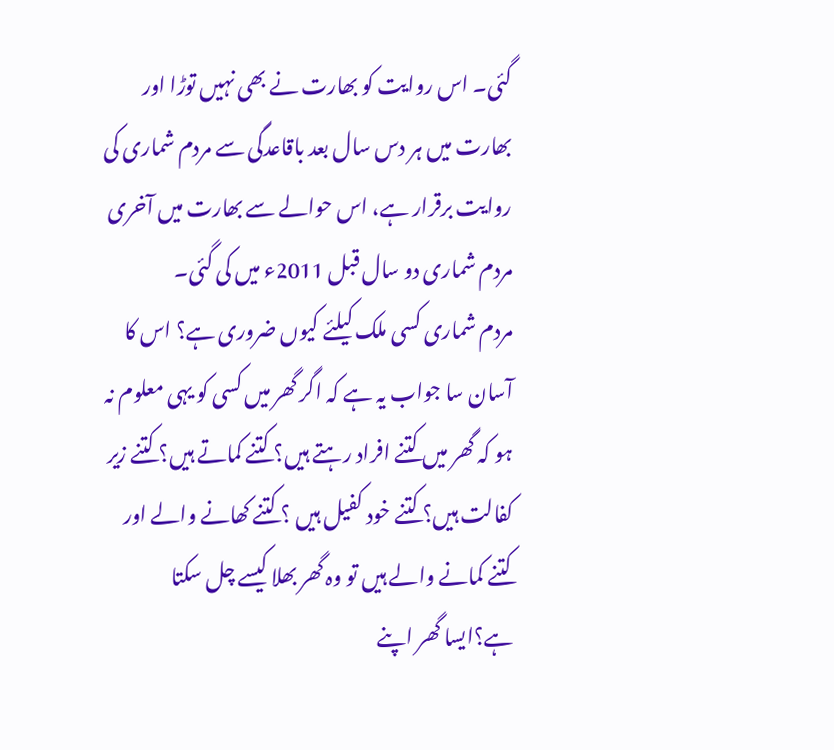گئی۔ اس روایت کو بھارت نے بھی نہیں توڑا اور بھارت میں ہر دس سال بعد باقاعدگی سے مردم شماری کی روایت برقرار ہے، اس حوالے سے بھارت میں آخری مردم شماری دو سال قبل 2011ء میں کی گئی۔
مردم شماری کسی ملک کیلئے کیوں ضروری ہے؟ اس کا آسان سا جواب یہ ہے کہ اگر گھر میں کسی کو یہی معلوم نہ ہو کہ گھر میں کتنے افراد رہتے ہیں؟ کتنے کماتے ہیں؟ کتنے زیر کفالت ہیں؟ کتنے خود کفیل ہیں ؟ کتنے کھانے والے اور کتنے کمانے والے ہیں تو وہ گھر بھلا کیسے چل سکتا ہے؟ایسا گھر اپنے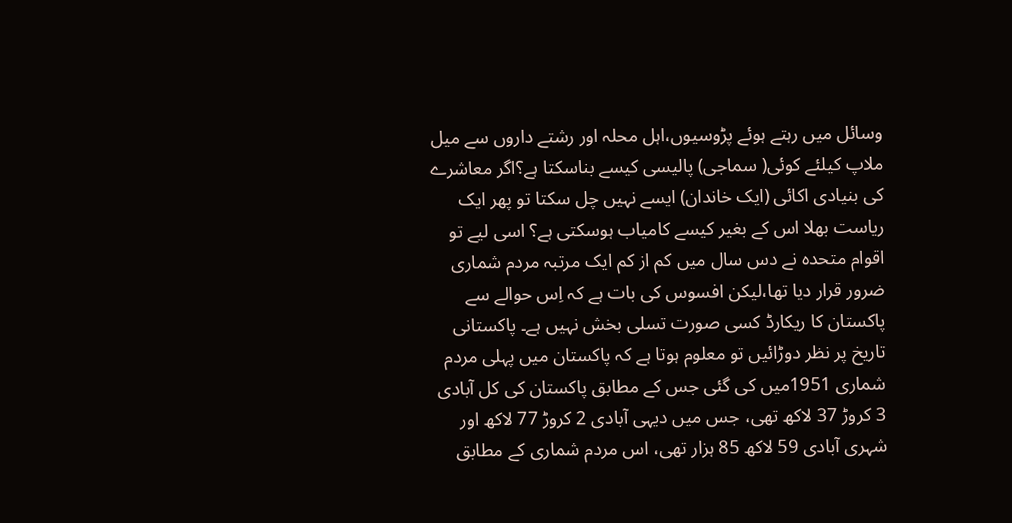وسائل میں رہتے ہوئے پڑوسیوں،اہل محلہ اور رشتے داروں سے میل ملاپ کیلئے کوئی( سماجی) پالیسی کیسے بناسکتا ہے؟اگر معاشرے کی بنیادی اکائی (ایک خاندان) ایسے نہیں چل سکتا تو پھر ایک ریاست بھلا اس کے بغیر کیسے کامیاب ہوسکتی ہے؟ اسی لیے تو اقوام متحدہ نے دس سال میں کم از کم ایک مرتبہ مردم شماری ضرور قرار دیا تھا،لیکن افسوس کی بات ہے کہ اِس حوالے سے پاکستان کا ریکارڈ کسی صورت تسلی بخش نہیں ہے۔ پاکستانی تاریخ پر نظر دوڑائیں تو معلوم ہوتا ہے کہ پاکستان میں پہلی مردم شماری 1951میں کی گئی جس کے مطابق پاکستان کی کل آبادی 3 کروڑ 37 لاکھ تھی، جس میں دیہی آبادی 2 کروڑ 77 لاکھ اور شہری آبادی 59 لاکھ 85 ہزار تھی، اس مردم شماری کے مطابق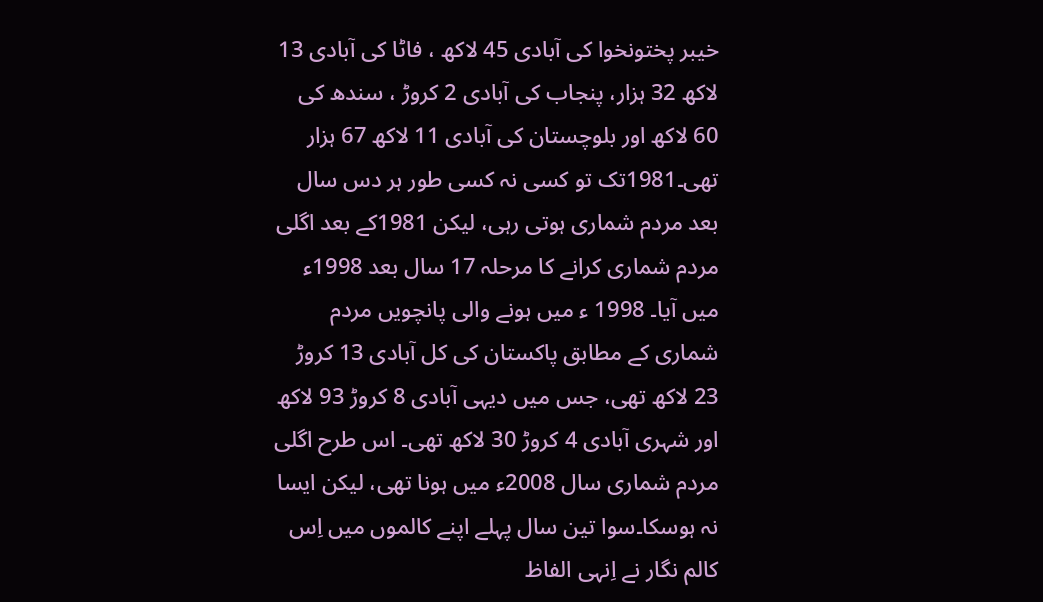خیبر پختونخوا کی آبادی 45 لاکھ ، فاٹا کی آبادی 13 لاکھ 32 ہزار، پنجاب کی آبادی 2 کروڑ ، سندھ کی 60 لاکھ اور بلوچستان کی آبادی 11 لاکھ 67 ہزار تھی۔1981تک تو کسی نہ کسی طور ہر دس سال بعد مردم شماری ہوتی رہی، لیکن 1981کے بعد اگلی مردم شماری کرانے کا مرحلہ 17 سال بعد 1998ء میں آیا۔ 1998 ء میں ہونے والی پانچویں مردم شماری کے مطابق پاکستان کی کل آبادی 13 کروڑ 23 لاکھ تھی، جس میں دیہی آبادی 8 کروڑ 93 لاکھ اور شہری آبادی 4 کروڑ 30 لاکھ تھی۔ اس طرح اگلی مردم شماری سال 2008ء میں ہونا تھی، لیکن ایسا نہ ہوسکا۔سوا تین سال پہلے اپنے کالموں میں اِس کالم نگار نے اِنہی الفاظ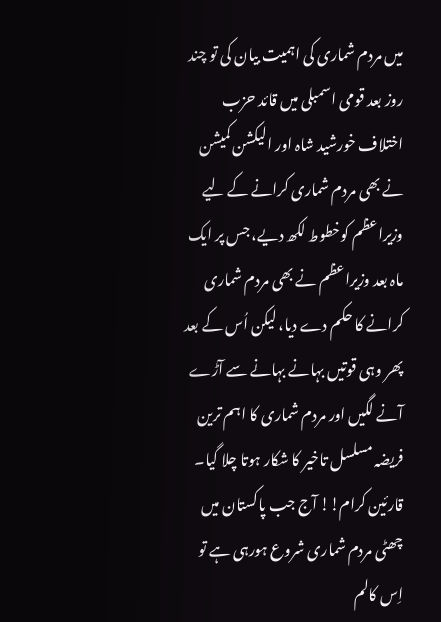میں مردم شماری کی اہمیت بیان کی تو چند روز بعد قومی اسمبلی میں قائد حزب اختلاف خورشید شاہ اور الیکشن کمیشن نے بھی مردم شماری کرانے کے لیے وزیراعظم کوخطوط لکھ دیے، جس پر ایک ماہ بعد وزیراعظم نے بھی مردم شماری کرانے کا حکم دے دیا، لیکن اُس کے بعد پھر وہی قوتیں بہانے بہانے سے آڑے آنے لگیں اور مردم شماری کا اہم ترین فریضہ مسلسل تاخیر کا شکار ہوتا چلا گیا۔
قارئین کرام!! آج جب پاکستان میں چھٹی مردم شماری شروع ہورہی ہے تو اِس کالم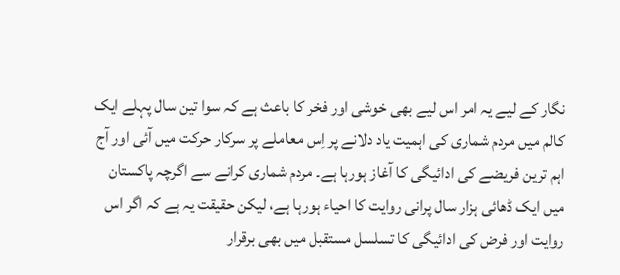نگار کے لیے یہ امر اس لیے بھی خوشی اور فخر کا باعث ہے کہ سوا تین سال پہلے ایک کالم میں مردم شماری کی اہمیت یاد دلانے پر اِس معاملے پر سرکار حرکت میں آئی اور آج اہم ترین فریضے کی ادائیگی کا آغاز ہورہا ہے۔ مردم شماری کرانے سے اگرچہ پاکستان میں ایک ڈھائی ہزار سال پرانی روایت کا احیاء ہورہا ہے، لیکن حقیقت یہ ہے کہ اگر اس روایت اور فرض کی ادائیگی کا تسلسل مستقبل میں بھی برقرار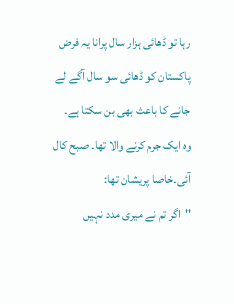رہا تو ڈھائی ہزار سال پرانا یہ فرض پاکستان کو ڈھائی سو سال آگے لے جانے کا باعث بھی بن سکتا ہے۔
وہ ایک جرم کرنے والا تھا۔ صبح کال آئی۔خاصا پریشان تھا:
''اگر تم نے میری مدد نہیں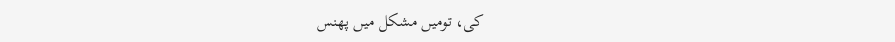کی، تومیں مشکل میں پھنس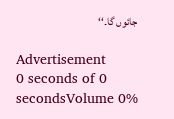جائوں گا۔‘‘

Advertisement
0 seconds of 0 secondsVolume 0%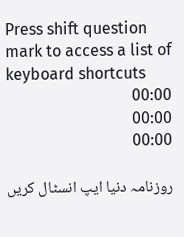Press shift question mark to access a list of keyboard shortcuts
00:00
00:00
00:00

روزنامہ دنیا ایپ انسٹال کریں